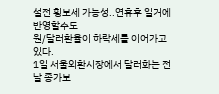설전 횡보세 가능성..연휴후 일거에 반영할수도
원/달러환율이 하락세를 이어가고 있다.
1일 서울외환시장에서 달러화는 전날 종가보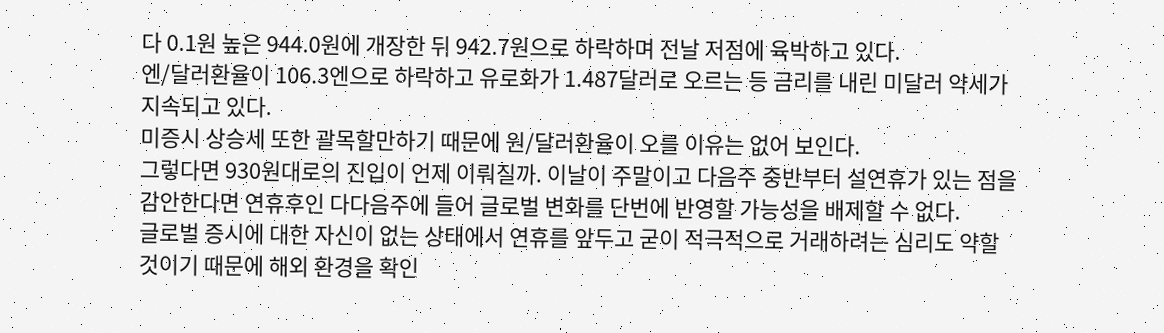다 0.1원 높은 944.0원에 개장한 뒤 942.7원으로 하락하며 전날 저점에 육박하고 있다.
엔/달러환율이 106.3엔으로 하락하고 유로화가 1.487달러로 오르는 등 금리를 내린 미달러 약세가 지속되고 있다.
미증시 상승세 또한 괄목할만하기 때문에 원/달러환율이 오를 이유는 없어 보인다.
그렇다면 930원대로의 진입이 언제 이뤄질까. 이날이 주말이고 다음주 중반부터 설연휴가 있는 점을 감안한다면 연휴후인 다다음주에 들어 글로벌 변화를 단번에 반영할 가능성을 배제할 수 없다.
글로벌 증시에 대한 자신이 없는 상태에서 연휴를 앞두고 굳이 적극적으로 거래하려는 심리도 약할 것이기 때문에 해외 환경을 확인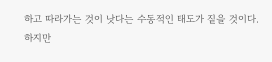하고 따라가는 것이 낫다는 수동적인 태도가 짙을 것이다.
하지만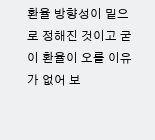환율 방향성이 밑으로 정해진 것이고 굳이 환율이 오를 이유가 없어 보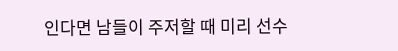인다면 남들이 주저할 때 미리 선수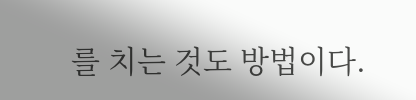를 치는 것도 방법이다.